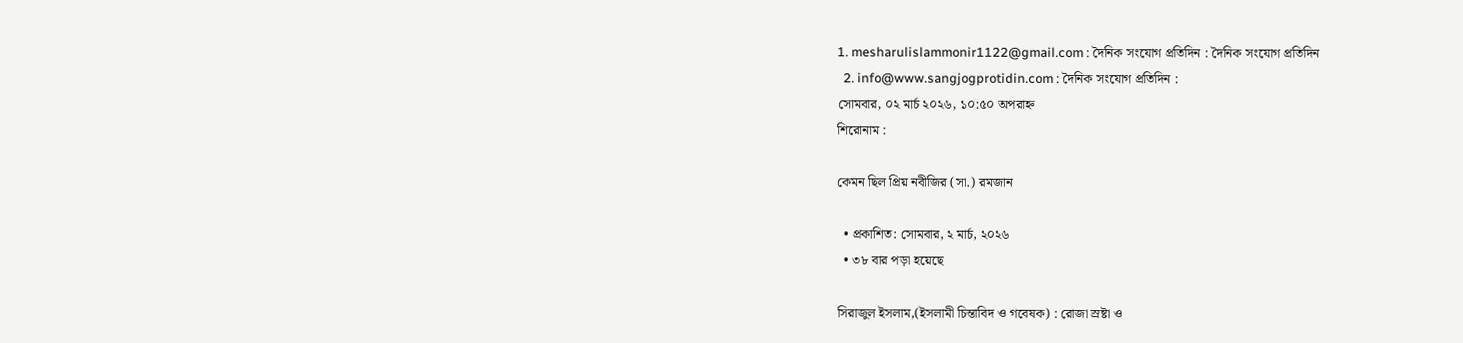1. mesharulislammonir1122@gmail.com : দৈনিক সংযোগ প্রতিদিন : দৈনিক সংযোগ প্রতিদিন
  2. info@www.sangjogprotidin.com : দৈনিক সংযোগ প্রতিদিন :
সোমবার, ০২ মার্চ ২০২৬, ১০:৫০ অপরাহ্ন
শিরোনাম :

কেমন ছিল প্রিয় নবীজির (সা.) রমজান

  • প্রকাশিত: সোমবার, ২ মার্চ, ২০২৬
  • ৩৮ বার পড়া হয়েছে

সিরাজুল ইসলাম,(ইসলামী চিন্তাবিদ ও গবেষক) : রোজা স্রষ্টা ও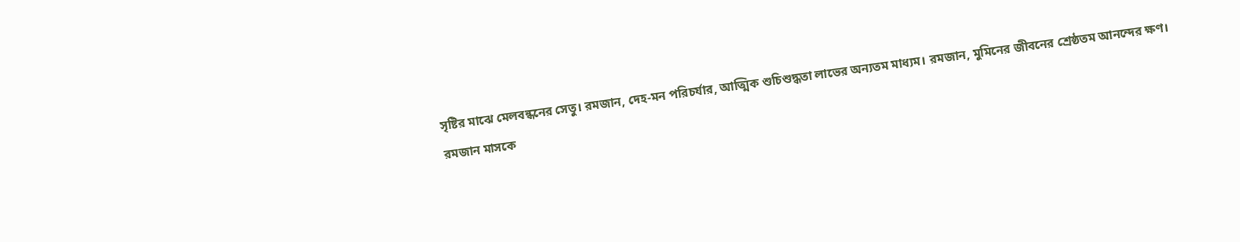সৃষ্টির মাঝে মেলবন্ধনের সেতু। রমজান, দেহ-মন পরিচর্যার, আত্মিক শুচিশুদ্ধতা লাভের অন্যতম মাধ্যম। রমজান, মুমিনের জীবনের শ্রেষ্ঠতম আনন্দের ক্ষণ।
রমজান মাসকে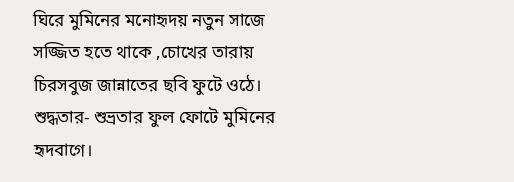ঘিরে মুমিনের মনোহৃদয় নতুন সাজে সজ্জিত হতে থাকে ,চোখের তারায় চিরসবুজ জান্নাতের ছবি ফুটে ওঠে। শুদ্ধতার- শুভ্রতার ফুল ফোটে মুমিনের হৃদবাগে।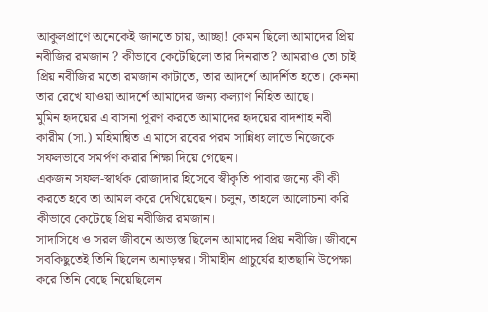আকুলপ্রাণে অনেকেই জানতে চায়, আচ্ছা! কেমন ছিলো আমাদের প্রিয় নবীজির রমজান ? কীভাবে কেটেছিলো তার দিনরাত? আমরাও তো চাই প্রিয় নবীজির মতো রমজান কাটাতে, তার আদর্শে আদর্শিত হতে। কেননা তার রেখে যাওয়া আদর্শে আমাদের জন্য কল্যাণ নিহিত আছে।
মুমিন হৃদয়ের এ বাসনা পূরণ করতে আমাদের হৃদয়ের বাদশাহ নবী কারীম (সা.) মহিমান্বিত এ মাসে রবের পরম সান্নিধ্য লাভে নিজেকে সফলভাবে সমর্পণ করার শিক্ষা দিয়ে গেছেন।
একজন সফল-স্বার্থক রোজাদার হিসেবে স্বীকৃতি পাবার জন্যে কী কী করতে হবে তা আমল করে দেখিয়েছেন। চলুন, তাহলে আলোচনা করি কীভাবে কেটেছে প্রিয় নবীজির রমজান।
সাদাসিধে ও সরল জীবনে অভ্যস্ত ছিলেন আমাদের প্রিয় নবীজি। জীবনে সবকিছুতেই তিনি ছিলেন অনাড়ম্বর। সীমাহীন প্রাচুর্যের হাতছানি উপেক্ষা করে তিনি বেছে নিয়েছিলেন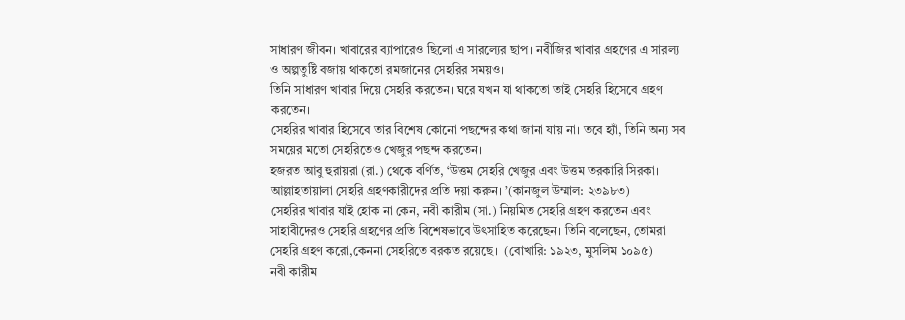সাধারণ জীবন। খাবারের ব্যাপারেও ছিলো এ সারল্যের ছাপ। নবীজির খাবার গ্রহণের এ সারল্য ও অল্পতুষ্টি বজায় থাকতো রমজানের সেহরির সময়ও।
তিনি সাধারণ খাবার দিয়ে সেহরি করতেন। ঘরে যখন যা থাকতো তাই সেহরি হিসেবে গ্রহণ করতেন।
সেহরির খাবার হিসেবে তার বিশেষ কোনো পছন্দের কথা জানা যায় না। তবে হ্যাঁ, তিনি অন্য সব সময়ের মতো সেহরিতেও খেজুর পছন্দ করতেন।
হজরত আবু হুরায়রা (রা.) থেকে বর্ণিত, ‘উত্তম সেহরি খেজুর এবং উত্তম তরকারি সিরকা। আল্লাহতায়ালা সেহরি গ্রহণকারীদের প্রতি দয়া করুন। ’(কানজুল উম্মাল: ২৩৯৮৩)
সেহরির খাবার যাই হোক না কেন, নবী কারীম (সা.) নিয়মিত সেহরি গ্রহণ করতেন এবং সাহাবীদেরও সেহরি গ্রহণের প্রতি বিশেষভাবে উৎসাহিত করেছেন। তিনি বলেছেন, তোমরা সেহরি গ্রহণ করো,কেননা সেহরিতে বরকত রয়েছে।  (বোখারি: ১৯২৩, মুসলিম ১০৯৫)
নবী কারীম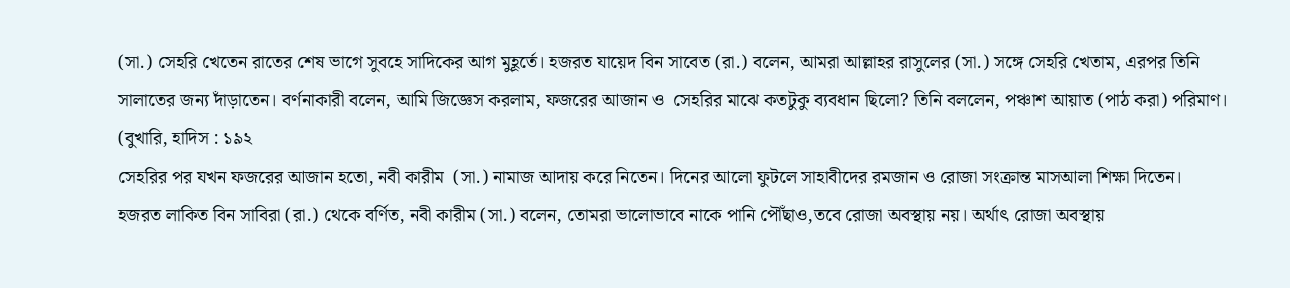(সা.) সেহরি খেতেন রাতের শেষ ভাগে সুবহে সাদিকের আগ মুহূর্তে। হজরত যায়েদ বিন সাবেত (রা.) বলেন, আমরা আল্লাহর রাসুলের (সা.) সঙ্গে সেহরি খেতাম, এরপর তিনি সালাতের জন্য দাঁড়াতেন। বর্ণনাকারী বলেন, আমি জিজ্ঞেস করলাম, ফজরের আজান ও  সেহরির মাঝে কতটুকু ব্যবধান ছিলো? তিনি বললেন, পঞ্চাশ আয়াত (পাঠ করা) পরিমাণ। (বুখারি, হাদিস : ১৯২
সেহরির পর যখন ফজরের আজান হতো, নবী কারীম  (সা.) নামাজ আদায় করে নিতেন। দিনের আলো ফুটলে সাহাবীদের রমজান ও রোজা সংক্রান্ত মাসআলা শিক্ষা দিতেন।
হজরত লাকিত বিন সাবিরা (রা.) থেকে বর্ণিত, নবী কারীম (সা.) বলেন, তোমরা ভালোভাবে নাকে পানি পৌঁছাও,তবে রোজা অবস্থায় নয়। অর্থাৎ রোজা অবস্থায়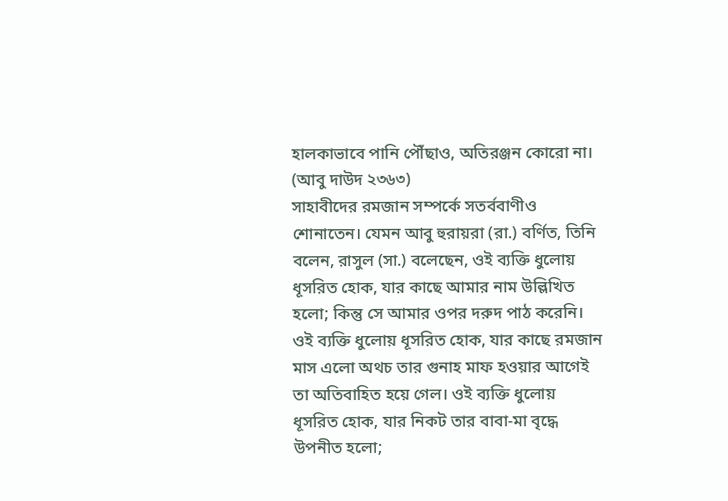হালকাভাবে পানি পৌঁছাও, অতিরঞ্জন কোরো না। (আবু দাউদ ২৩৬৩)
সাহাবীদের রমজান সম্পর্কে সতর্ববাণীও শোনাতেন। যেমন আবু হুরায়রা (রা.) বর্ণিত, তিনি বলেন, রাসুল (সা.) বলেছেন, ওই ব্যক্তি ধুলোয় ধূসরিত হোক, যার কাছে আমার নাম উল্লিখিত হলো; কিন্তু সে আমার ওপর দরুদ পাঠ করেনি। ওই ব্যক্তি ধুলোয় ধূসরিত হোক, যার কাছে রমজান মাস এলো অথচ তার গুনাহ মাফ হওয়ার আগেই তা অতিবাহিত হয়ে গেল। ওই ব্যক্তি ধুলোয় ধূসরিত হোক, যার নিকট তার বাবা-মা বৃদ্ধে উপনীত হলো;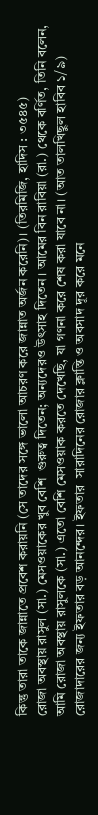কিন্তু তারা তাকে জান্নাতে প্রবেশ করায়নি (সে তাদের সঙ্গে ভালো আচরণ করে জান্নাত অর্জন করেনি)। (তিরমিজি, হাদিস : ৩৫৪৫)
রোজা অবস্থায় রাসুল (সা.) মেসওয়াকের খুব বেশি  গুরুত্ব দিতেন; অন্যদেরও উৎসাহ দিতেন। আমের বিন রাবিয়া (রা.) থেকে বর্ণিত, তিনি বলেন, আমি রোজা অবস্থায় রাসুলকে (সা.) এতো বেশি মেসওয়াক করতে দেখেছি, যা গণনা করে শেষ করা যাবে না। (আত তালখিছুল হাবিব ১/৯)
রোজাদারের জন্য ইফতার বড় আনন্দের। ইফতার  সারাদিনের রোজার ক্লান্তি ও অবসাদ দূর করে মনে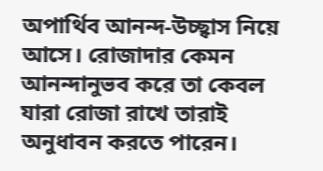অপার্থিব আনন্দ-উচ্ছ্বাস নিয়ে আসে। রোজাদার কেমন আনন্দানুভব করে তা কেবল যারা রোজা রাখে তারাই অনুধাবন করতে পারেন।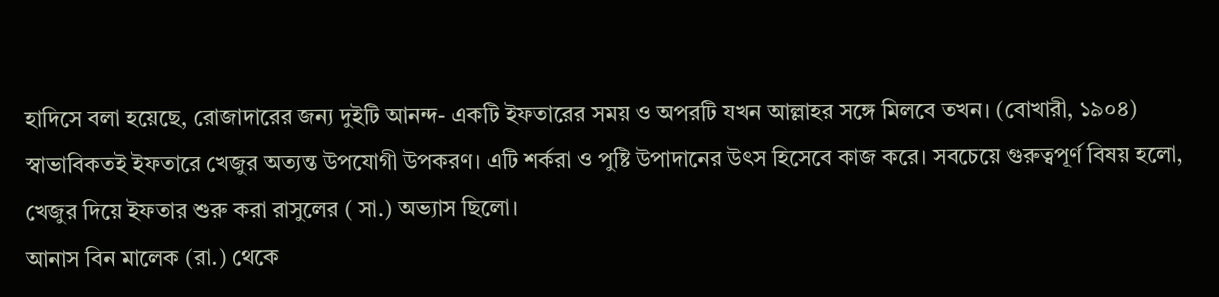হাদিসে বলা হয়েছে, রোজাদারের জন্য দুইটি আনন্দ- একটি ইফতারের সময় ও অপরটি যখন আল্লাহর সঙ্গে মিলবে তখন। (বোখারী, ১৯০৪)
স্বাভাবিকতই ইফতারে খেজুর অত্যন্ত উপযোগী উপকরণ। এটি শর্করা ও পুষ্টি উপাদানের উৎস হিসেবে কাজ করে। সবচেয়ে গুরুত্বপূর্ণ বিষয় হলো, খেজুর দিয়ে ইফতার শুরু করা রাসুলের ( সা.) অভ্যাস ছিলো।
আনাস বিন মালেক (রা.) থেকে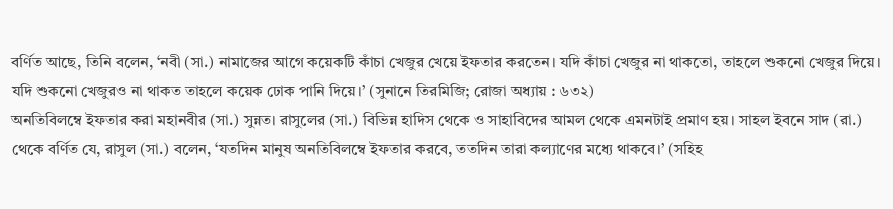বর্ণিত আছে, তিনি বলেন, ‘নবী (সা.) নামাজের আগে কয়েকটি কাঁচা খেজুর খেয়ে ইফতার করতেন। যদি কাঁচা খেজুর না থাকতো, তাহলে শুকনো খেজুর দিয়ে। যদি শুকনো খেজুরও না থাকত তাহলে কয়েক ঢোক পানি দিয়ে।’ (সুনানে তিরমিজি; রোজা অধ্যায় : ৬৩২)
অনতিবিলম্বে ইফতার করা মহানবীর (সা.) সুন্নত। রাসুলের (সা.) বিভিন্ন হাদিস থেকে ও সাহাবিদের আমল থেকে এমনটাই প্রমাণ হয়। সাহল ইবনে সাদ (রা.) থেকে বর্ণিত যে, রাসুল (সা.) বলেন, ‘যতদিন মানুষ অনতিবিলম্বে ইফতার করবে, ততদিন তারা কল্যাণের মধ্যে থাকবে।’ (সহিহ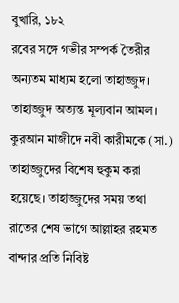বুখারি, ১৮২
রবের সঙ্গে গভীর সম্পর্ক তৈরীর অন্যতম মাধ্যম হলো তাহাজ্জুদ। তাহাজ্জুদ অত্যন্ত মূল্যবান আমল। কুরআন মাজীদে নবী কারীমকে (সা.) তাহাজ্জুদের বিশেষ হুকুম করা হয়েছে। তাহাজ্জুদের সময় তথা রাতের শেষ ভাগে আল্লাহর রহমত বান্দার প্রতি নিবিষ্ট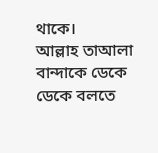থাকে।
আল্লাহ তাআলা বান্দাকে ডেকে ডেকে বলতে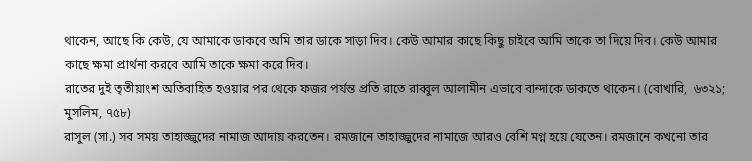থাকেন, আছে কি কেউ, যে আমাকে ডাকবে অমি তার ডাকে সাড়া দিব। কেউ আমার কাছে কিছু চাইবে আমি তাকে তা দিয়ে দিব। কেউ আমার কাছে ক্ষমা প্রার্থনা করবে আমি তাকে ক্ষমা করে দিব।
রাতের দুই তৃতীয়াংশ অতিবাহিত হওয়ার পর থেকে ফজর পর্যন্ত প্রতি রাতে রাব্বুল আলামীন এভাবে বান্দাকে ডাকতে থাকেন। (বোখারি,  ৬৩২১;  মুসলিম, ৭৫৮)
রাসুল (সা.) সব সময় তাহাজ্জুদের নামাজ আদায় করতেন। রমজানে তাহাজ্জুদের নামাজে আরও বেশি মগ্ন হয়ে যেতেন। রমজানে কখনো তার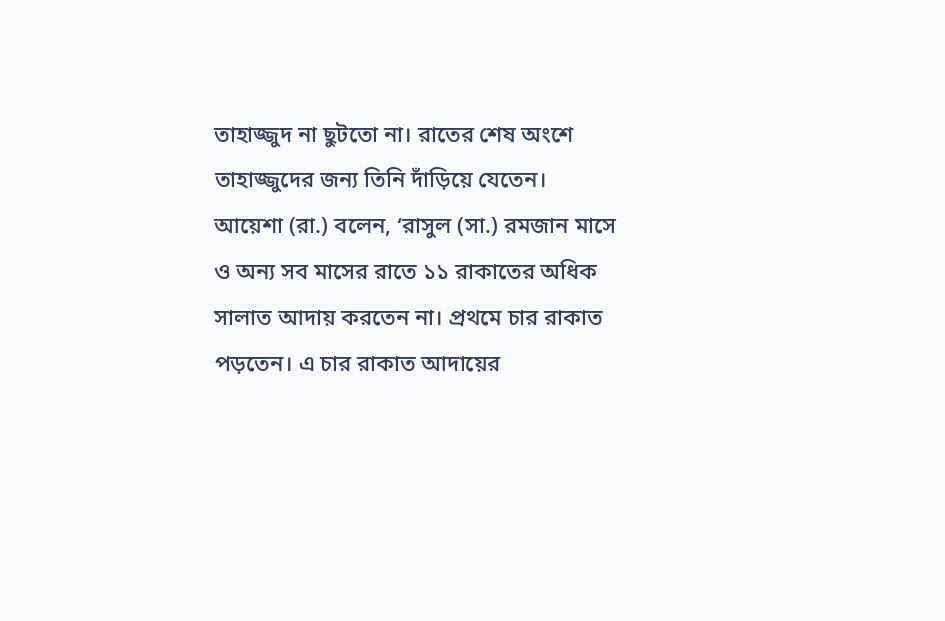তাহাজ্জুদ না ছুটতো না। রাতের শেষ অংশে তাহাজ্জুদের জন্য তিনি দাঁড়িয়ে যেতেন।
আয়েশা (রা.) বলেন, ‘রাসুল (সা.) রমজান মাসে ও অন্য সব মাসের রাতে ১১ রাকাতের অধিক সালাত আদায় করতেন না। প্রথমে চার রাকাত পড়তেন। এ চার রাকাত আদায়ের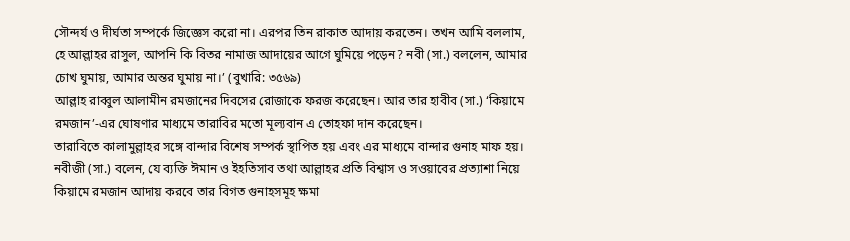সৌন্দর্য ও দীর্ঘতা সম্পর্কে জিজ্ঞেস করো না। এরপর তিন রাকাত আদায় করতেন। তখন আমি বললাম, হে আল্লাহর রাসুল, আপনি কি বিতর নামাজ আদায়ের আগে ঘুমিয়ে পড়েন? নবী (সা.) বললেন, আমার চোখ ঘুমায়, আমার অন্তর ঘুমায় না।’ (বুখারি: ৩৫৬৯)
আল্লাহ রাব্বুল আলামীন রমজানের দিবসের রোজাকে ফরজ করেছেন। আর তার হাবীব (সা.) ‘কিয়ামে রমজান’-এর ঘোষণার মাধ্যমে তারাবির মতো মূল্যবান এ তোহফা দান করেছেন।
তারাবিতে কালামুল্লাহর সঙ্গে বান্দার বিশেষ সম্পর্ক স্থাপিত হয় এবং এর মাধ্যমে বান্দার গুনাহ মাফ হয়। নবীজী (সা.) বলেন, যে ব্যক্তি ঈমান ও ইহতিসাব তথা আল্লাহর প্রতি বিশ্বাস ও সওয়াবের প্রত্যাশা নিয়ে কিয়ামে রমজান আদায় করবে তার বিগত গুনাহসমূহ ক্ষমা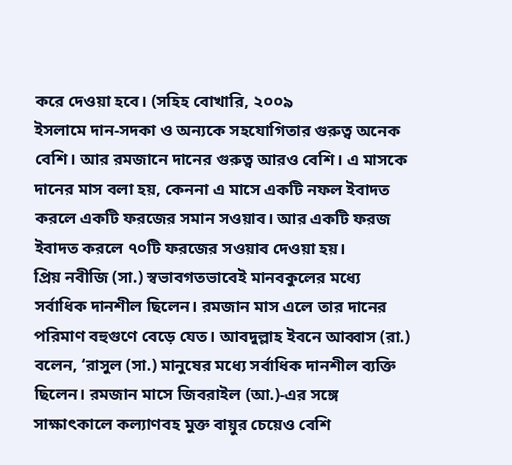করে দেওয়া হবে। (সহিহ বোখারি, ২০০৯
ইসলামে দান-সদকা ও অন্যকে সহযোগিতার গুরুত্ব অনেক বেশি। আর রমজানে দানের গুরুত্ব আরও বেশি। এ মাসকে দানের মাস বলা হয়, কেননা এ মাসে একটি নফল ইবাদত করলে একটি ফরজের সমান সওয়াব। আর একটি ফরজ ইবাদত করলে ৭০টি ফরজের সওয়াব দেওয়া হয়।
প্রিয় নবীজি (সা.) স্বভাবগতভাবেই মানবকুলের মধ্যে সর্বাধিক দানশীল ছিলেন। রমজান মাস এলে তার দানের পরিমাণ বহুগুণে বেড়ে যেত। আবদুল্লাহ ইবনে আব্বাস (রা.) বলেন, ‘রাসুল (সা.) মানুষের মধ্যে সর্বাধিক দানশীল ব্যক্তি ছিলেন। রমজান মাসে জিবরাইল (আ.)-এর সঙ্গে সাক্ষাৎকালে কল্যাণবহ মুক্ত বায়ুর চেয়েও বেশি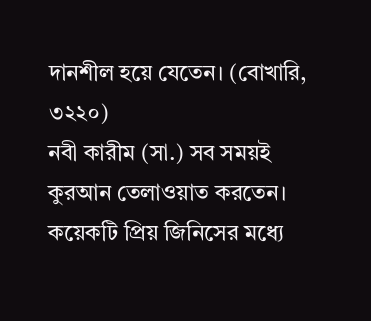দানশীল হয়ে যেতেন। (বোখারি, ৩২২০)
নবী কারীম (সা.) সব সময়ই কুরআন তেলাওয়াত করতেন। কয়েকটি প্রিয় জিনিসের মধ্যে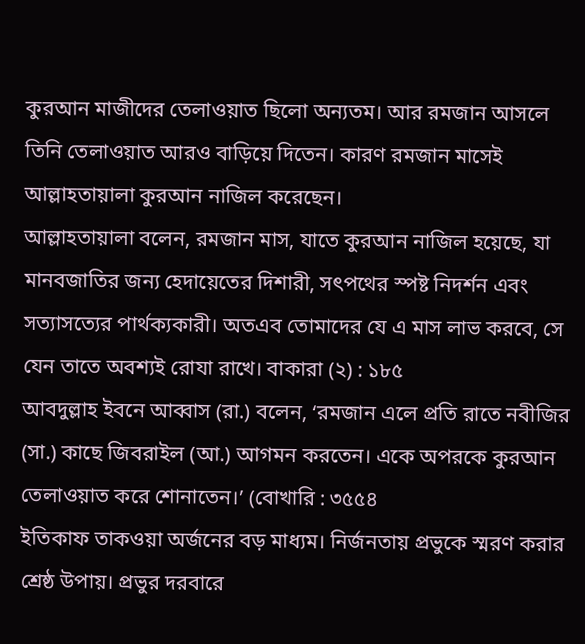কুরআন মাজীদের তেলাওয়াত ছিলো অন্যতম। আর রমজান আসলে তিনি তেলাওয়াত আরও বাড়িয়ে দিতেন। কারণ রমজান মাসেই আল্লাহতায়ালা কুরআন নাজিল করেছেন।
আল্লাহতায়ালা বলেন, রমজান মাস, যাতে কুরআন নাজিল হয়েছে, যা মানবজাতির জন্য হেদায়েতের দিশারী, সৎপথের স্পষ্ট নিদর্শন এবং সত্যাসত্যের পার্থক্যকারী। অতএব তোমাদের যে এ মাস লাভ করবে, সে যেন তাতে অবশ্যই রোযা রাখে। বাকারা (২) : ১৮৫
আবদুল্লাহ ইবনে আব্বাস (রা.) বলেন, ‘রমজান এলে প্রতি রাতে নবীজির (সা.) কাছে জিবরাইল (আ.) আগমন করতেন। একে অপরকে কুরআন তেলাওয়াত করে শোনাতেন।’ (বোখারি : ৩৫৫৪
ইতিকাফ তাকওয়া অর্জনের বড় মাধ্যম। নির্জনতায় প্রভুকে স্মরণ করার শ্রেষ্ঠ উপায়। প্রভুর দরবারে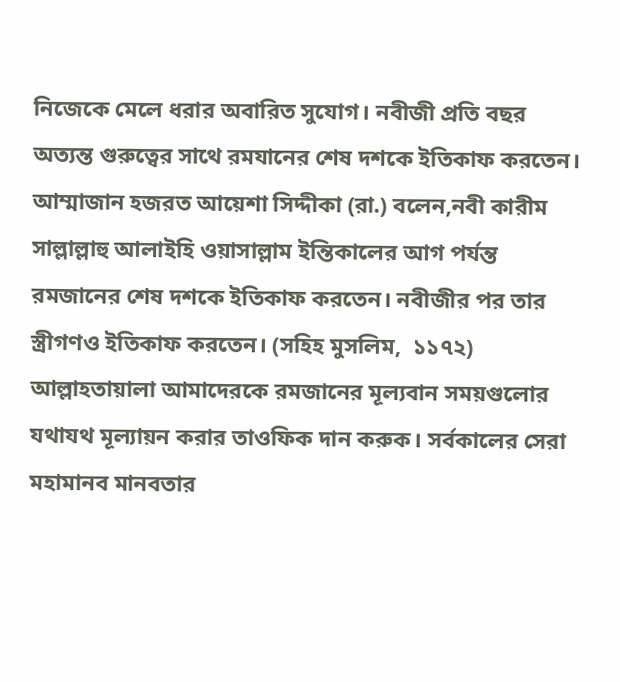নিজেকে মেলে ধরার অবারিত সুযোগ। নবীজী প্রতি বছর অত্যন্ত গুরুত্বের সাথে রমযানের শেষ দশকে ইতিকাফ করতেন।
আম্মাজান হজরত আয়েশা সিদ্দীকা (রা.) বলেন,নবী কারীম সাল্লাল্লাহু আলাইহি ওয়াসাল্লাম ইন্তিকালের আগ পর্যন্ত রমজানের শেষ দশকে ইতিকাফ করতেন। নবীজীর পর তার স্ত্রীগণও ইতিকাফ করতেন। (সহিহ মুসলিম,  ১১৭২)
আল্লাহতায়ালা আমাদেরকে রমজানের মূল্যবান সময়গুলোর যথাযথ মূল্যায়ন করার তাওফিক দান করুক। সর্বকালের সেরা মহামানব মানবতার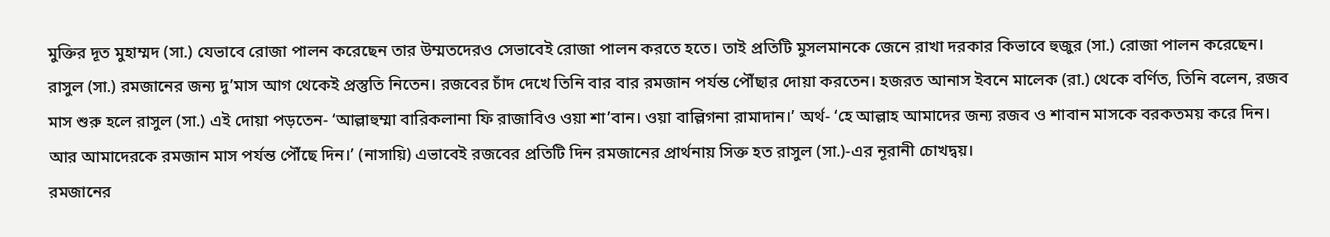মুক্তির দূত মুহাম্মদ (সা.) যেভাবে রোজা পালন করেছেন তার উম্মতদেরও সেভাবেই রোজা পালন করতে হতে। তাই প্রতিটি মুসলমানকে জেনে রাখা দরকার কিভাবে হুজুর (সা.) রোজা পালন করেছেন। রাসুল (সা.) রমজানের জন্য দু’মাস আগ থেকেই প্রস্তুতি নিতেন। রজবের চাঁদ দেখে তিনি বার বার রমজান পর্যন্ত পৌঁছার দোয়া করতেন। হজরত আনাস ইবনে মালেক (রা.) থেকে বর্ণিত, তিনি বলেন, রজব মাস শুরু হলে রাসুল (সা.) এই দোয়া পড়তেন- ‘আল্লাহুম্মা বারিকলানা ফি রাজাবিও ওয়া শা’বান। ওয়া বাল্লিগনা রামাদান।’ অর্থ- ‘হে আল্লাহ আমাদের জন্য রজব ও শাবান মাসকে বরকতময় করে দিন। আর আমাদেরকে রমজান মাস পর্যন্ত পৌঁছে দিন।’ (নাসায়ি) এভাবেই রজবের প্রতিটি দিন রমজানের প্রার্থনায় সিক্ত হত রাসুল (সা.)-এর নূরানী চোখদ্বয়।
রমজানের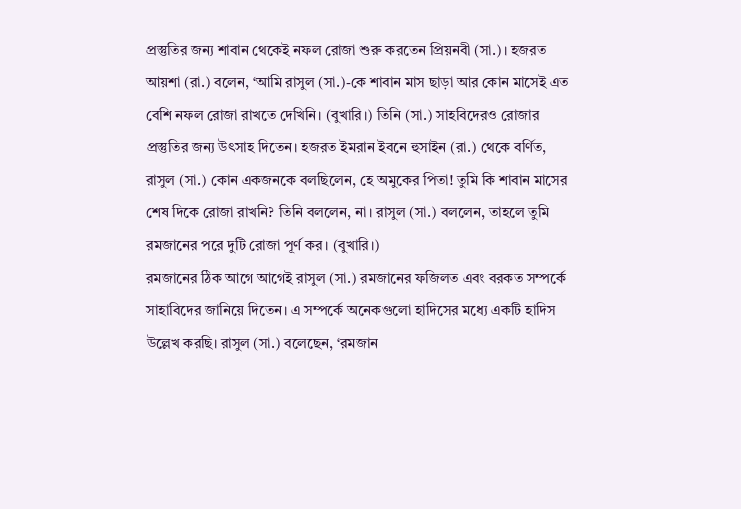প্রস্তুতির জন্য শাবান থেকেই নফল রোজা শুরু করতেন প্রিয়নবী (সা.)। হজরত আয়শা (রা.) বলেন, ‘আমি রাসুল (সা.)-কে শাবান মাস ছাড়া আর কোন মাসেই এত বেশি নফল রোজা রাখতে দেখিনি। (বুখারি।) তিনি (সা.) সাহবিদেরও রোজার প্রস্তুতির জন্য উৎসাহ দিতেন। হজরত ইমরান ইবনে হুসাইন (রা.) থেকে বর্ণিত, রাসুল (সা.) কোন একজনকে বলছিলেন, হে অমুকের পিতা! তুমি কি শাবান মাসের শেষ দিকে রোজা রাখনি? তিনি বললেন, না। রাসুল (সা.) বললেন, তাহলে তুমি রমজানের পরে দুটি রোজা পূর্ণ কর। (বুখারি।)
রমজানের ঠিক আগে আগেই রাসুল (সা.) রমজানের ফজিলত এবং বরকত সম্পর্কে সাহাবিদের জানিয়ে দিতেন। এ সম্পর্কে অনেকগুলো হাদিসের মধ্যে একটি হাদিস উল্লেখ করছি। রাসুল (সা.) বলেছেন, ‘রমজান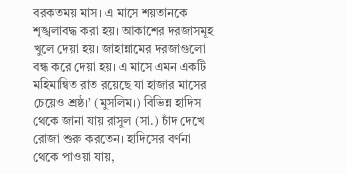বরকতময় মাস। এ মাসে শয়তানকে শৃঙ্খলাবদ্ধ করা হয়। আকাশের দরজাসমূহ খুলে দেয়া হয়। জাহান্নামের দরজাগুলো বন্ধ করে দেয়া হয়। এ মাসে এমন একটি মহিমান্বিত রাত রয়েছে যা হাজার মাসের চেয়েও শ্রষ্ঠ।’ (মুসলিম।) বিভিন্ন হাদিস থেকে জানা যায় রাসুল (সা.) চাঁদ দেখে রোজা শুরু করতেন। হাদিসের বর্ণনা থেকে পাওয়া যায়,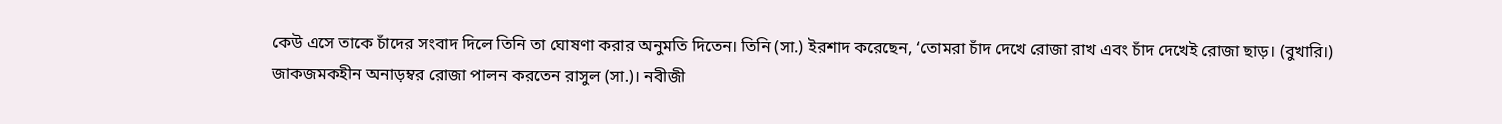কেউ এসে তাকে চাঁদের সংবাদ দিলে তিনি তা ঘোষণা করার অনুমতি দিতেন। তিনি (সা.) ইরশাদ করেছেন, ‘তোমরা চাঁদ দেখে রোজা রাখ এবং চাঁদ দেখেই রোজা ছাড়। (বুখারি।)
জাকজমকহীন অনাড়ম্বর রোজা পালন করতেন রাসুল (সা.)। নবীজী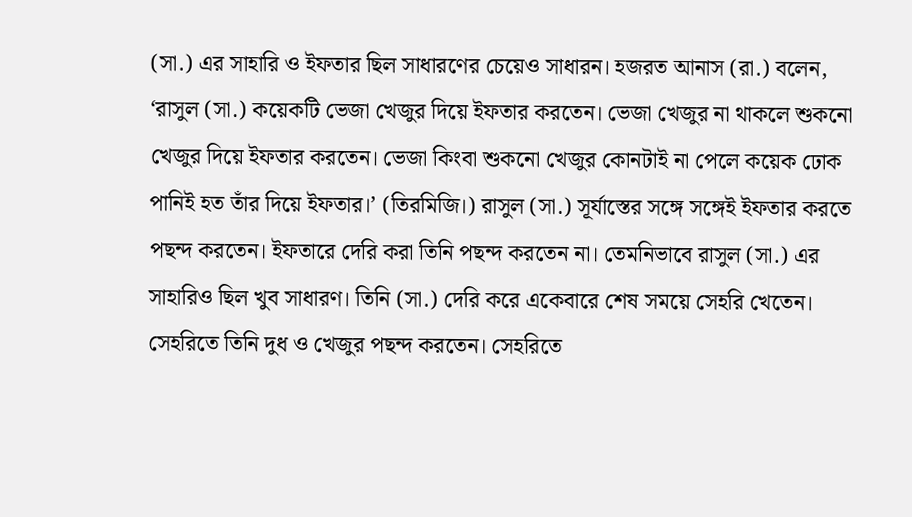(সা.) এর সাহারি ও ইফতার ছিল সাধারণের চেয়েও সাধারন। হজরত আনাস (রা.) বলেন, ‘রাসুল (সা.) কয়েকটি ভেজা খেজুর দিয়ে ইফতার করতেন। ভেজা খেজুর না থাকলে শুকনো খেজুর দিয়ে ইফতার করতেন। ভেজা কিংবা শুকনো খেজুর কোনটাই না পেলে কয়েক ঢোক পানিই হত তাঁর দিয়ে ইফতার।’ (তিরমিজি।) রাসুল (সা.) সূর্যাস্তের সঙ্গে সঙ্গেই ইফতার করতে পছন্দ করতেন। ইফতারে দেরি করা তিনি পছন্দ করতেন না। তেমনিভাবে রাসুল (সা.) এর সাহারিও ছিল খুব সাধারণ। তিনি (সা.) দেরি করে একেবারে শেষ সময়ে সেহরি খেতেন। সেহরিতে তিনি দুধ ও খেজুর পছন্দ করতেন। সেহরিতে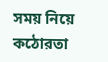সময় নিয়ে কঠোরতা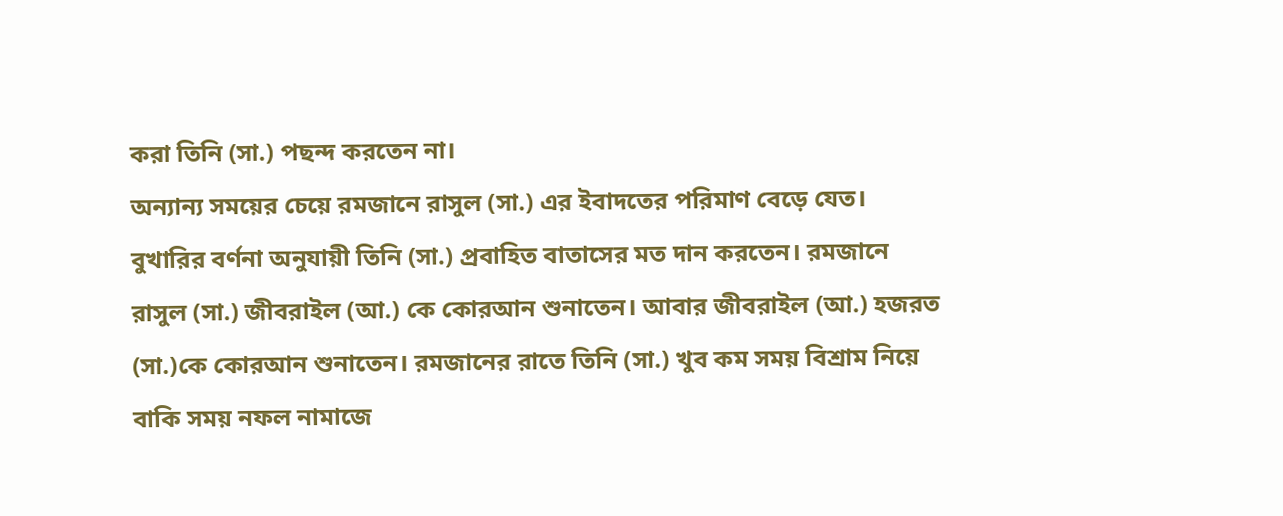করা তিনি (সা.) পছন্দ করতেন না।
অন্যান্য সময়ের চেয়ে রমজানে রাসুল (সা.) এর ইবাদতের পরিমাণ বেড়ে যেত। বুখারির বর্ণনা অনুযায়ী তিনি (সা.) প্রবাহিত বাতাসের মত দান করতেন। রমজানে রাসুল (সা.) জীবরাইল (আ.) কে কোরআন শুনাতেন। আবার জীবরাইল (আ.) হজরত (সা.)কে কোরআন শুনাতেন। রমজানের রাতে তিনি (সা.) খুব কম সময় বিশ্রাম নিয়ে বাকি সময় নফল নামাজে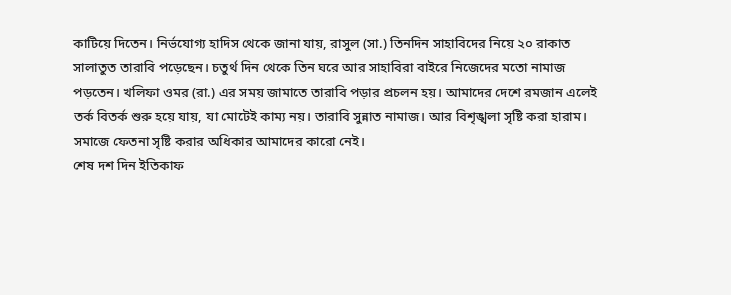কাটিয়ে দিতেন। নির্ভযোগ্য হাদিস থেকে জানা যায়, রাসুল (সা.) তিনদিন সাহাবিদের নিয়ে ২০ রাকাত সালাতুত তারাবি পড়েছেন। চতুর্থ দিন থেকে তিন ঘরে আর সাহাবিরা বাইরে নিজেদের মতো নামাজ পড়তেন। খলিফা ওমর (রা.) এর সময় জামাতে তারাবি পড়ার প্রচলন হয়। আমাদের দেশে রমজান এলেই তর্ক বিতর্ক শুরু হয়ে যায়, যা মোটেই কাম্য নয়। তারাবি সুন্নাত নামাজ। আর বিশৃঙ্খলা সৃষ্টি করা হারাম। সমাজে ফেতনা সৃষ্টি করার অধিকার আমাদের কারো নেই।
শেষ দশ দিন ইতিকাফ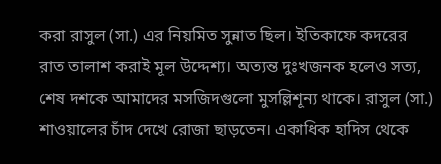করা রাসুল (সা.) এর নিয়মিত সুন্নাত ছিল। ইতিকাফে কদরের রাত তালাশ করাই মূল উদ্দেশ্য। অত্যন্ত দুঃখজনক হলেও সত্য, শেষ দশকে আমাদের মসজিদগুলো মুসল্লিশূন্য থাকে। রাসুল (সা.) শাওয়ালের চাঁদ দেখে রোজা ছাড়তেন। একাধিক হাদিস থেকে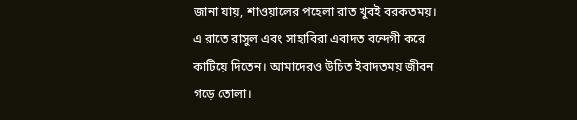জানা যায়, শাওয়ালের পহেলা রাত খুবই বরকতময়। এ রাতে রাসুল এবং সাহাবিরা এবাদত বন্দেগী করে কাটিয়ে দিতেন। আমাদেরও উচিত ইবাদতময় জীবন গড়ে তোলা।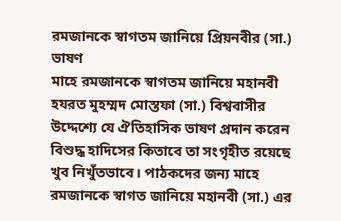রমজানকে স্বাগতম জানিয়ে প্রিয়নবীর (সা.) ভাষণ
মাহে রমজানকে স্বাগতম জানিয়ে মহানবী হযরত মুহম্মদ মোস্তফা (সা.) বিশ্ববাসীর উদ্দেশ্যে যে ঐতিহাসিক ভাষণ প্রদান করেন বিশুদ্ধ হাদিসের কিতাবে তা সংগৃহীত রয়েছে খুব নিখুঁতভাবে। পাঠকদের জন্য মাহে রমজানকে স্বাগত জানিয়ে মহানবী (সা.) এর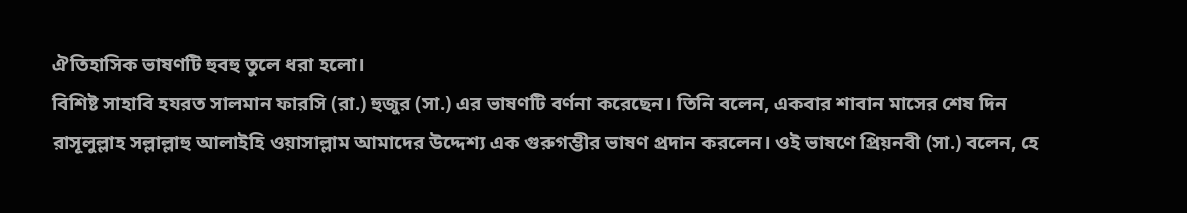ঐতিহাসিক ভাষণটি হুবহু তুলে ধরা হলো।
বিশিষ্ট সাহাবি হযরত সালমান ফারসি (রা.) হুজুর (সা.) এর ভাষণটি বর্ণনা করেছেন। তিনি বলেন, একবার শাবান মাসের শেষ দিন রাসূলুল্লাহ সল্লাল্লাহু আলাইহি ওয়াসাল্লাম আমাদের উদ্দেশ্য এক গুরুগম্ভীর ভাষণ প্রদান করলেন। ওই ভাষণে প্রিয়নবী (সা.) বলেন, হে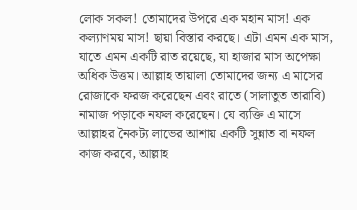লোক সকল! তোমাদের উপরে এক মহান মাস! এক কল্যাণময় মাস! ছায়া বিস্তার করছে। এটা এমন এক মাস, যাতে এমন একটি রাত রয়েছে, যা হাজার মাস অপেক্ষা অধিক উত্তম। আল্লাহ তায়ালা তোমাদের জন্য এ মাসের রোজাকে ফরজ করেছেন এবং রাতে (সালাতুত তারাবি) নামাজ পড়াকে নফল করেছেন। যে ব্যক্তি এ মাসে আল্লাহর নৈকট্য লাভের আশায় একটি সুন্নাত বা নফল কাজ করবে, আল্লাহ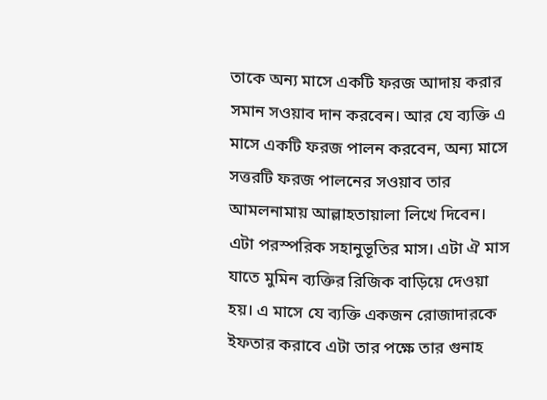তাকে অন্য মাসে একটি ফরজ আদায় করার সমান সওয়াব দান করবেন। আর যে ব্যক্তি এ মাসে একটি ফরজ পালন করবেন, অন্য মাসে সত্তরটি ফরজ পালনের সওয়াব তার আমলনামায় আল্লাহতায়ালা লিখে দিবেন।
এটা পরস্পরিক সহানুভূতির মাস। এটা ঐ মাস যাতে মুমিন ব্যক্তির রিজিক বাড়িয়ে দেওয়া হয়। এ মাসে যে ব্যক্তি একজন রোজাদারকে ইফতার করাবে এটা তার পক্ষে তার গুনাহ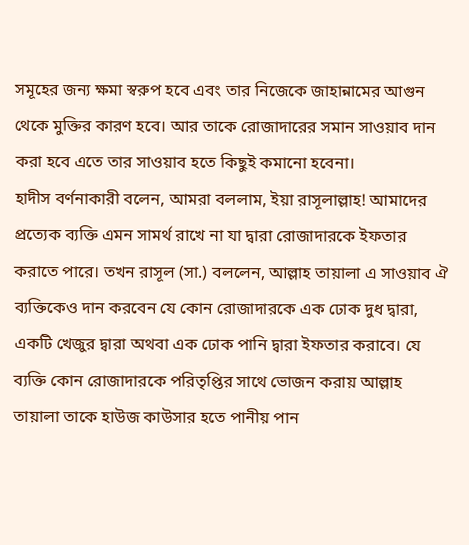সমূহের জন্য ক্ষমা স্বরুপ হবে এবং তার নিজেকে জাহান্নামের আগুন থেকে মুক্তির কারণ হবে। আর তাকে রোজাদারের সমান সাওয়াব দান করা হবে এতে তার সাওয়াব হতে কিছুই কমানো হবেনা।
হাদীস বর্ণনাকারী বলেন, আমরা বললাম, ইয়া রাসূলাল্লাহ! আমাদের প্রত্যেক ব্যক্তি এমন সামর্থ রাখে না যা দ্বারা রোজাদারকে ইফতার করাতে পারে। তখন রাসূল (সা.) বললেন, আল্লাহ তায়ালা এ সাওয়াব ঐ ব্যক্তিকেও দান করবেন যে কোন রোজাদারকে এক ঢোক দুধ দ্বারা, একটি খেজুর দ্বারা অথবা এক ঢোক পানি দ্বারা ইফতার করাবে। যে ব্যক্তি কোন রোজাদারকে পরিতৃপ্তির সাথে ভোজন করায় আল্লাহ তায়ালা তাকে হাউজ কাউসার হতে পানীয় পান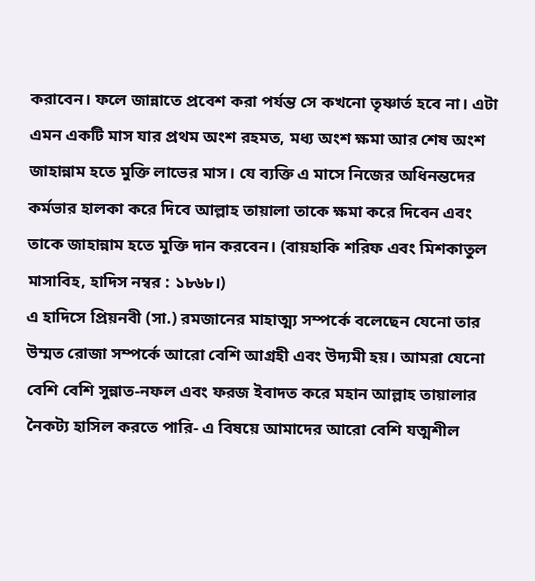করাবেন। ফলে জান্নাতে প্রবেশ করা পর্যন্ত সে কখনো তৃষ্ণার্ত হবে না। এটা এমন একটি মাস যার প্রথম অংশ রহমত, মধ্য অংশ ক্ষমা আর শেষ অংশ জাহান্নাম হতে মুক্তি লাভের মাস। যে ব্যক্তি এ মাসে নিজের অধিনন্তদের কর্মভার হালকা করে দিবে আল্লাহ তায়ালা তাকে ক্ষমা করে দিবেন এবং তাকে জাহান্নাম হতে মুক্তি দান করবেন। (বায়হাকি শরিফ এবং মিশকাতুল মাসাবিহ, হাদিস নম্বর : ১৮৬৮।)
এ হাদিসে প্রিয়নবী (সা.) রমজানের মাহাত্ম্য সম্পর্কে বলেছেন যেনো তার উম্মত রোজা সম্পর্কে আরো বেশি আগ্রহী এবং উদ্যমী হয়। আমরা যেনো বেশি বেশি সুন্নাত-নফল এবং ফরজ ইবাদত করে মহান আল্লাহ তায়ালার নৈকট্য হাসিল করতে পারি- এ বিষয়ে আমাদের আরো বেশি যত্মশীল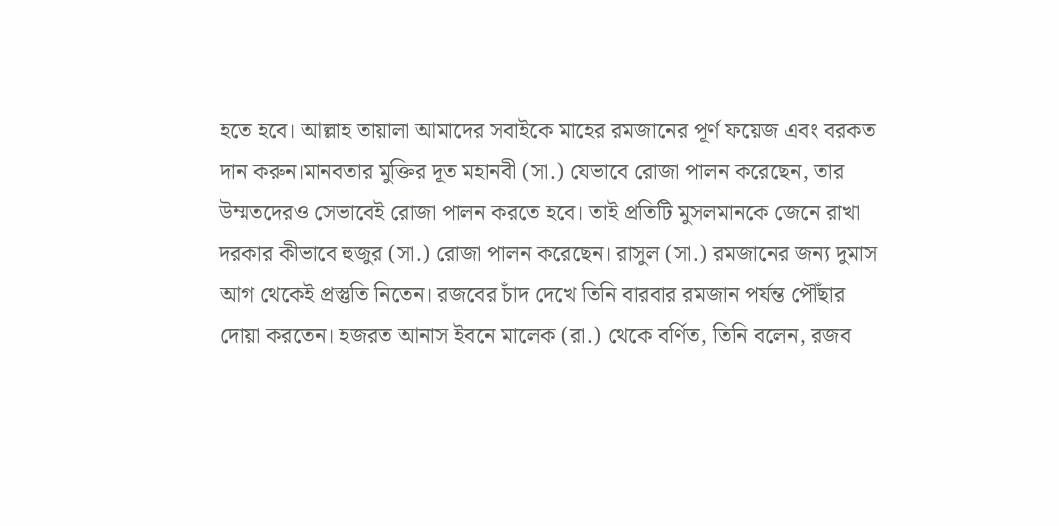হতে হবে। আল্লাহ তায়ালা আমাদের সবাইকে মাহের রমজানের পূর্ণ ফয়েজ এবং বরকত দান করুন।মানবতার মুক্তির দূত মহানবী (সা.) যেভাবে রোজা পালন করেছেন, তার উম্মতদেরও সেভাবেই রোজা পালন করতে হবে। তাই প্রতিটি মুসলমানকে জেনে রাখা দরকার কীভাবে হুজুর (সা.) রোজা পালন করেছেন। রাসুল (সা.) রমজানের জন্য দুমাস আগ থেকেই প্রস্তুতি নিতেন। রজবের চাঁদ দেখে তিনি বারবার রমজান পর্যন্ত পৌঁছার দোয়া করতেন। হজরত আনাস ইবনে মালেক (রা.) থেকে বর্ণিত, তিনি বলেন, রজব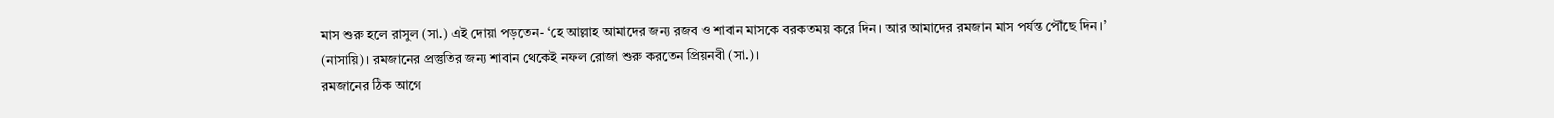মাস শুরু হলে রাসুল (সা.) এই দোয়া পড়তেন- ‘হে আল্লাহ আমাদের জন্য রজব ও শাবান মাসকে বরকতময় করে দিন। আর আমাদের রমজান মাস পর্যন্ত পৌঁছে দিন।’ (নাসায়ি)। রমজানের প্রস্তুতির জন্য শাবান থেকেই নফল রোজা শুরু করতেন প্রিয়নবী (সা.)।
রমজানের ঠিক আগে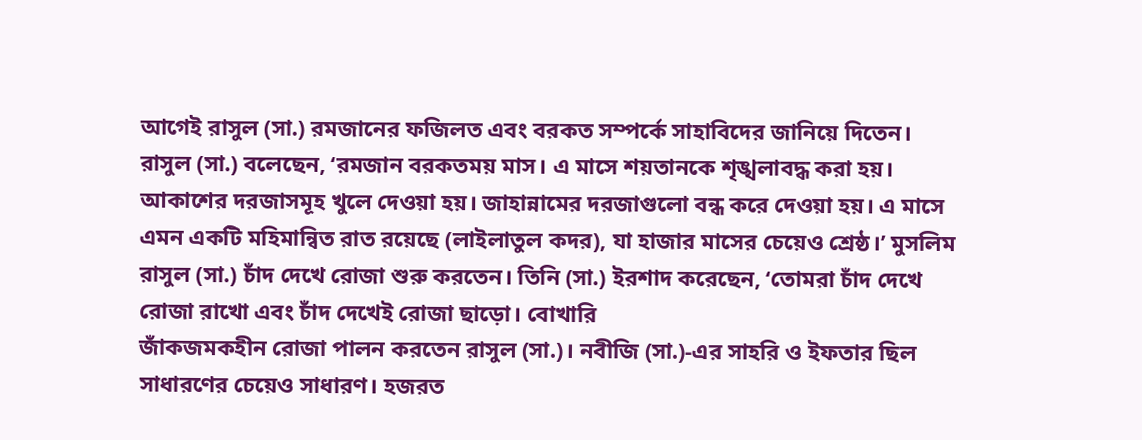আগেই রাসুল (সা.) রমজানের ফজিলত এবং বরকত সম্পর্কে সাহাবিদের জানিয়ে দিতেন। রাসুল (সা.) বলেছেন, ‘রমজান বরকতময় মাস। এ মাসে শয়তানকে শৃঙ্খলাবদ্ধ করা হয়। আকাশের দরজাসমূহ খুলে দেওয়া হয়। জাহান্নামের দরজাগুলো বন্ধ করে দেওয়া হয়। এ মাসে এমন একটি মহিমান্বিত রাত রয়েছে (লাইলাতুল কদর), যা হাজার মাসের চেয়েও শ্রেষ্ঠ।’ মুসলিম
রাসুল (সা.) চাঁদ দেখে রোজা শুরু করতেন। তিনি (সা.) ইরশাদ করেছেন, ‘তোমরা চাঁদ দেখে রোজা রাখো এবং চাঁদ দেখেই রোজা ছাড়ো। বোখারি
জাঁকজমকহীন রোজা পালন করতেন রাসুল (সা.)। নবীজি (সা.)-এর সাহরি ও ইফতার ছিল সাধারণের চেয়েও সাধারণ। হজরত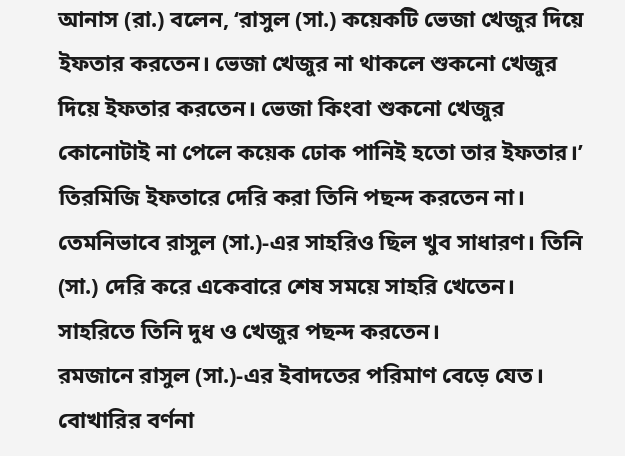আনাস (রা.) বলেন, ‘রাসুল (সা.) কয়েকটি ভেজা খেজুর দিয়ে ইফতার করতেন। ভেজা খেজুর না থাকলে শুকনো খেজুর দিয়ে ইফতার করতেন। ভেজা কিংবা শুকনো খেজুর কোনোটাই না পেলে কয়েক ঢোক পানিই হতো তার ইফতার।’ তিরমিজি ইফতারে দেরি করা তিনি পছন্দ করতেন না। তেমনিভাবে রাসুল (সা.)-এর সাহরিও ছিল খুব সাধারণ। তিনি (সা.) দেরি করে একেবারে শেষ সময়ে সাহরি খেতেন। সাহরিতে তিনি দুধ ও খেজুর পছন্দ করতেন।
রমজানে রাসুল (সা.)-এর ইবাদতের পরিমাণ বেড়ে যেত। বোখারির বর্ণনা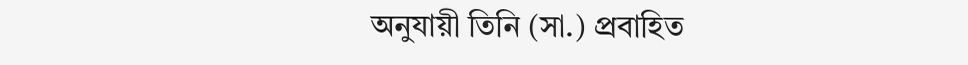অনুযায়ী তিনি (সা.) প্রবাহিত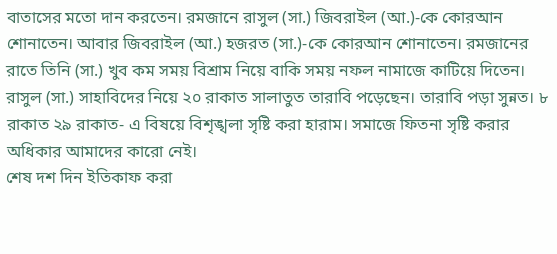বাতাসের মতো দান করতেন। রমজানে রাসুল (সা.) জিবরাইল (আ.)-কে কোরআন শোনাতেন। আবার জিবরাইল (আ.) হজরত (সা.)-কে কোরআন শোনাতেন। রমজানের রাতে তিনি (সা.) খুব কম সময় বিশ্রাম নিয়ে বাকি সময় নফল নামাজে কাটিয়ে দিতেন। রাসুল (সা.) সাহাবিদের নিয়ে ২০ রাকাত সালাতুত তারাবি পড়েছেন। তারাবি পড়া সুন্নত। ৮ রাকাত ২৯ রাকাত- এ বিষয়ে বিশৃঙ্খলা সৃষ্টি করা হারাম। সমাজে ফিতনা সৃষ্টি করার অধিকার আমাদের কারো নেই।
শেষ দশ দিন ইতিকাফ করা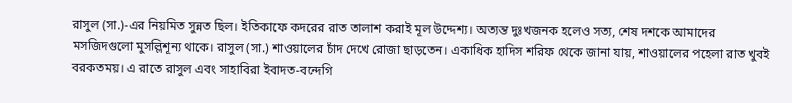রাসুল (সা.)-এর নিয়মিত সুন্নত ছিল। ইতিকাফে কদরের রাত তালাশ করাই মূল উদ্দেশ্য। অত্যন্ত দুঃখজনক হলেও সত্য, শেষ দশকে আমাদের মসজিদগুলো মুসল্লিশূন্য থাকে। রাসুল (সা.) শাওয়ালের চাঁদ দেখে রোজা ছাড়তেন। একাধিক হাদিস শরিফ থেকে জানা যায়, শাওয়ালের পহেলা রাত খুবই বরকতময়। এ রাতে রাসুল এবং সাহাবিরা ইবাদত-বন্দেগি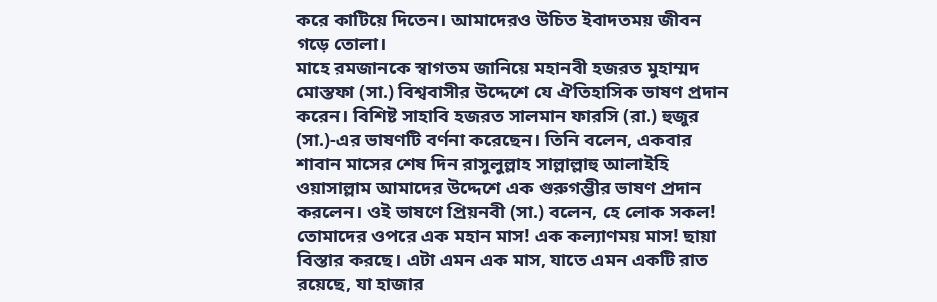করে কাটিয়ে দিতেন। আমাদেরও উচিত ইবাদতময় জীবন গড়ে তোলা।
মাহে রমজানকে স্বাগতম জানিয়ে মহানবী হজরত মুহাম্মদ মোস্তফা (সা.) বিশ্ববাসীর উদ্দেশে যে ঐতিহাসিক ভাষণ প্রদান করেন। বিশিষ্ট সাহাবি হজরত সালমান ফারসি (রা.) হুজুর (সা.)-এর ভাষণটি বর্ণনা করেছেন। তিনি বলেন, একবার শাবান মাসের শেষ দিন রাসুলুল্লাহ সাল্লাল্লাহু আলাইহি ওয়াসাল্লাম আমাদের উদ্দেশে এক গুরুগম্ভীর ভাষণ প্রদান করলেন। ওই ভাষণে প্রিয়নবী (সা.) বলেন, হে লোক সকল! তোমাদের ওপরে এক মহান মাস! এক কল্যাণময় মাস! ছায়া বিস্তার করছে। এটা এমন এক মাস, যাতে এমন একটি রাত রয়েছে, যা হাজার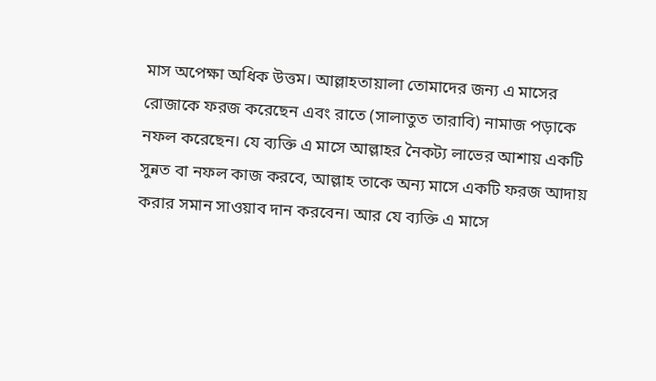মাস অপেক্ষা অধিক উত্তম। আল্লাহতায়ালা তোমাদের জন্য এ মাসের রোজাকে ফরজ করেছেন এবং রাতে (সালাতুত তারাবি) নামাজ পড়াকে নফল করেছেন। যে ব্যক্তি এ মাসে আল্লাহর নৈকট্য লাভের আশায় একটি সুন্নত বা নফল কাজ করবে, আল্লাহ তাকে অন্য মাসে একটি ফরজ আদায় করার সমান সাওয়াব দান করবেন। আর যে ব্যক্তি এ মাসে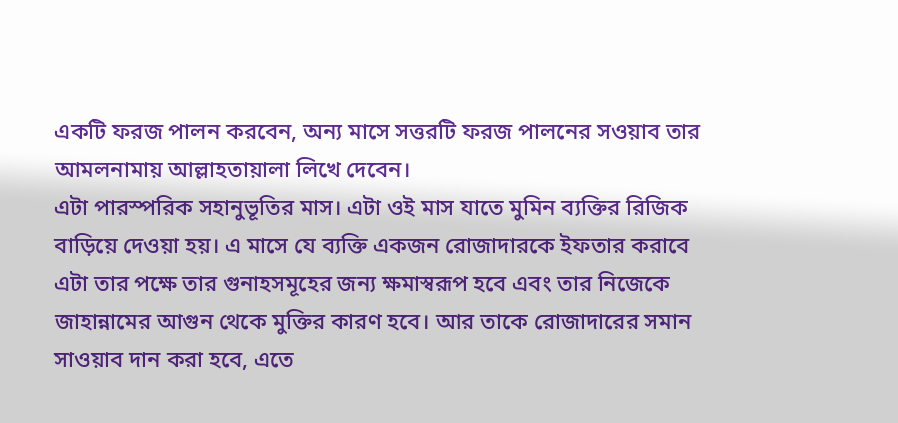একটি ফরজ পালন করবেন, অন্য মাসে সত্তরটি ফরজ পালনের সওয়াব তার আমলনামায় আল্লাহতায়ালা লিখে দেবেন।
এটা পারস্পরিক সহানুভূতির মাস। এটা ওই মাস যাতে মুমিন ব্যক্তির রিজিক বাড়িয়ে দেওয়া হয়। এ মাসে যে ব্যক্তি একজন রোজাদারকে ইফতার করাবে এটা তার পক্ষে তার গুনাহসমূহের জন্য ক্ষমাস্বরূপ হবে এবং তার নিজেকে জাহান্নামের আগুন থেকে মুক্তির কারণ হবে। আর তাকে রোজাদারের সমান সাওয়াব দান করা হবে, এতে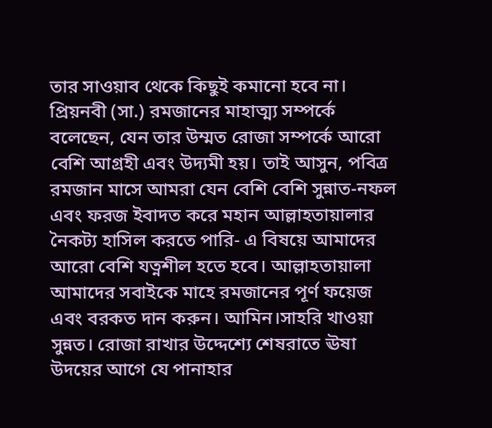তার সাওয়াব থেকে কিছুই কমানো হবে না।
প্রিয়নবী (সা.) রমজানের মাহাত্ম্য সম্পর্কে বলেছেন, যেন তার উম্মত রোজা সম্পর্কে আরো বেশি আগ্রহী এবং উদ্যমী হয়। তাই আসুন, পবিত্র রমজান মাসে আমরা যেন বেশি বেশি সুন্নাত-নফল এবং ফরজ ইবাদত করে মহান আল্লাহতায়ালার নৈকট্য হাসিল করতে পারি- এ বিষয়ে আমাদের আরো বেশি যত্নশীল হতে হবে। আল্লাহতায়ালা আমাদের সবাইকে মাহে রমজানের পূর্ণ ফয়েজ এবং বরকত দান করুন। আমিন।সাহরি খাওয়া সুন্নত। রোজা রাখার উদ্দেশ্যে শেষরাতে ঊষা উদয়ের আগে যে পানাহার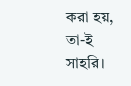করা হয়, তা-ই সাহরি।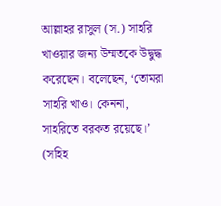আল্লাহর রাসুল (স.) সাহরি খাওয়ার জন্য উম্মতকে উদ্বুদ্ধ করেছেন। বলেছেন, ‘তোমরা সাহরি খাও। কেননা, সাহরিতে বরকত রয়েছে।’ (সহিহ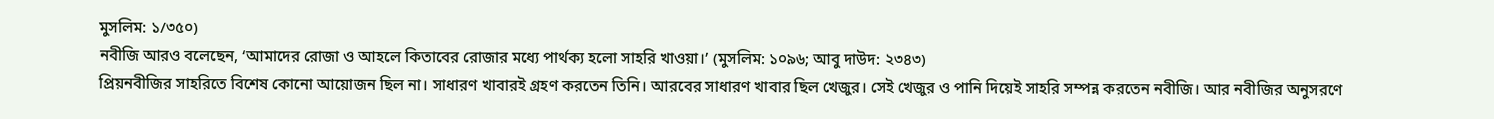মুসলিম: ১/৩৫০)
নবীজি আরও বলেছেন, ‘আমাদের রোজা ও আহলে কিতাবের রোজার মধ্যে পার্থক্য হলো সাহরি খাওয়া।’ (মুসলিম: ১০৯৬; আবু দাউদ: ২৩৪৩)
প্রিয়নবীজির সাহরিতে বিশেষ কোনো আয়োজন ছিল না। সাধারণ খাবারই গ্রহণ করতেন তিনি। আরবের সাধারণ খাবার ছিল খেজুর। সেই খেজুর ও পানি দিয়েই সাহরি সম্পন্ন করতেন নবীজি। আর নবীজির অনুসরণে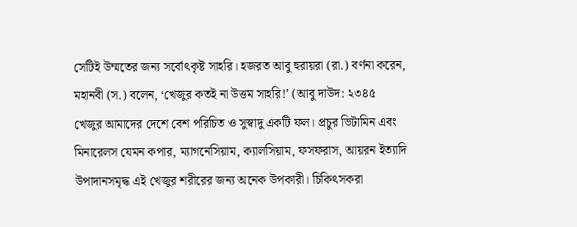সেটিই উম্মতের জন্য সর্বোৎকৃষ্ট সাহরি। হজরত আবু হুরায়রা (রা.) বর্ণনা করেন, মহানবী (স.) বলেন, ‘খেজুর কতই না উত্তম সাহরি!’ (আবু দাউদ: ২৩৪৫
খেজুর আমাদের দেশে বেশ পরিচিত ও সুস্বাদু একটি ফল। প্রচুর ভিটামিন এবং মিনারেলস যেমন কপার, ম্যাগনেসিয়াম, ক্যালসিয়াম, ফসফরাস, আয়রন ইত্যাদি উপাদানসমৃদ্ধ এই খেজুর শরীরের জন্য অনেক উপকারী। চিকিৎসকরা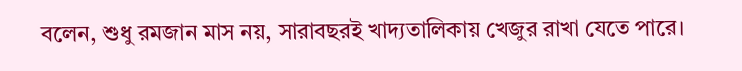বলেন, শুধু রমজান মাস নয়, সারাবছরই খাদ্যতালিকায় খেজুর রাখা যেতে পারে।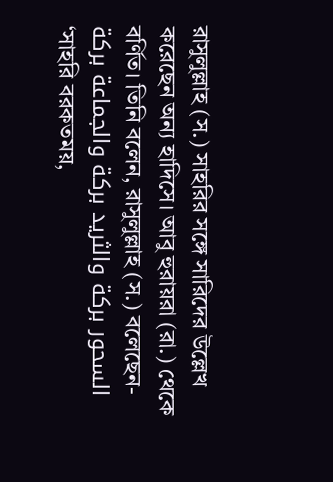রাসুলুল্লাহ (স.) সাহরির সঙ্গে সারিদের উল্লেখ করেছেন অন্য হাদিসে। আবু হুরায়রা (রা.) থেকে বর্ণিত। তিনি বলেন, রাসুলুল্লাহ (স.) বলেছেন- السحور بركة والثريد بركة والجماعة بركة ‘সাহরি বরকতময়,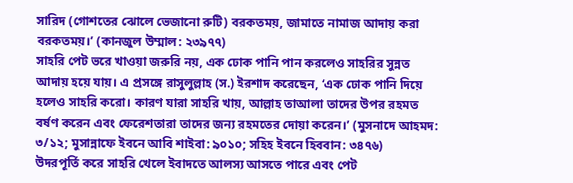সারিদ (গোশতের ঝোলে ভেজানো রুটি) বরকতময়, জামাতে নামাজ আদায় করা বরকতময়।’ (কানজুল উম্মাল: ২৩৯৭৭)
সাহরি পেট ভরে খাওয়া জরুরি নয়, এক ঢোক পানি পান করলেও সাহরির সুন্নত আদায় হয়ে যায়। এ প্রসঙ্গে রাসুলুল্লাহ (স.) ইরশাদ করেছেন, ‘এক ঢোক পানি দিয়ে হলেও সাহরি করো। কারণ যারা সাহরি খায়, আল্লাহ তাআলা তাদের উপর রহমত বর্ষণ করেন এবং ফেরেশতারা তাদের জন্য রহমতের দোয়া করেন।’ (মুসনাদে আহমদ: ৩/১২; মুসান্নাফে ইবনে আবি শাইবা: ৯০১০; সহিহ ইবনে হিববান: ৩৪৭৬)
উদরপূর্তি করে সাহরি খেলে ইবাদতে আলস্য আসতে পারে এবং পেট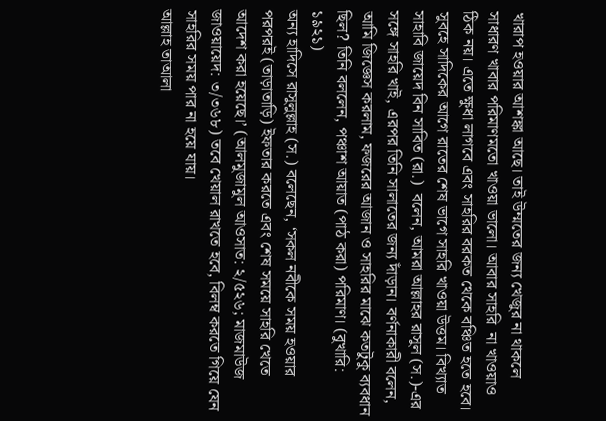খারাপ হওয়ার আশঙ্কা আছে। তাই উম্মতের জন্য খেজুর না থাকলে সাধারণ খাবার পরিমাণমতো খাওয়া ভালো। আবার সাহরি  না খাওয়াও ঠিক নয়। এতে ক্ষুধা লাগবে এবং সাহরির বরকত থেকে বঞ্চিত হতে হবে।
সুবহে সাদিকের আগে রাতের শেষ ভাগে সাহরি খাওয়া উত্তম। বিখ্যাত সাহাবি জায়েদ বিন সাবিত (রা.)  বলেন, আমরা আল্লাহর রাসুল (স.)-এর সঙ্গে সাহরি খাই, এরপর তিনি সালাতের জন্য দাঁড়ান। বর্ণনাকারী বলেন, আমি জিজ্ঞেস করলাম, ফজরের আজান ও সাহরির মাঝে কতটুকু ব্যবধান ছিল? তিনি বললেন, পঞ্চাশ আয়াত (পাঠ করা) পরিমাণ। (বুখারি: ১৯২১)
অন্য হাদিসে রাসুলুল্লাহ (স.) বলেছেন, ‘সকল নবীকে সময় হওয়ার পরপরই (তাড়াতাড়ি) ইফতার করতে এবং শেষ সময়ে সাহরি খেতে আদেশ করা হয়েছে।’ (আলমুজামুল আওসাত: ২/৫২৬; মাজমাউজ জাওয়ায়েদ: ৩/৩৬৮) তবে খেয়াল রাখতে হবে, বিলম্ব করতে গিয়ে যেন সাহরির সময় পার না হয়ে যায়।
আল্লাহ তাআলা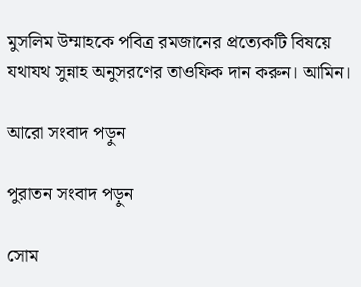মুসলিম উম্মাহকে পবিত্র রমজানের প্রত্যেকটি বিষয়ে যথাযথ সুন্নাহ অনুসরণের তাওফিক দান করুন। আমিন।

আরো সংবাদ পড়ুন

পুরাতন সংবাদ পড়ুন

সোম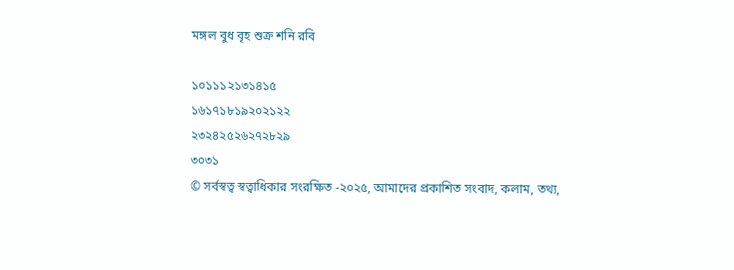মঙ্গল বুধ বৃহ শুক্র শনি রবি

১০১১১২১৩১৪১৫
১৬১৭১৮১৯২০২১২২
২৩২৪২৫২৬২৭২৮২৯
৩০৩১
© সর্বস্বত্ব স্বত্বাধিকার সংরক্ষিত -২০২৫, আমাদের প্রকাশিত সংবাদ, কলাম, তথ্য,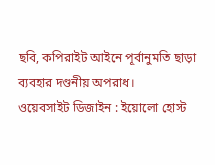ছবি, কপিরাইট আইনে পূর্বানুমতি ছাড়া ব্যবহার দণ্ডনীয় অপরাধ।
ওয়েবসাইট ডিজাইন : ইয়োলো হোস্ট